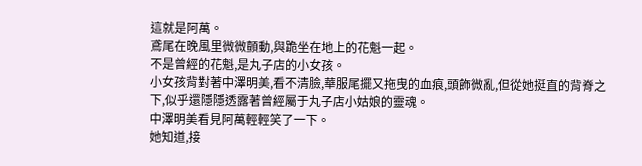這就是阿萬。
鳶尾在晚風里微微顫動,與跪坐在地上的花魁一起。
不是曾經的花魁,是丸子店的小女孩。
小女孩背對著中澤明美,看不清臉,華服尾擺又拖曳的血痕,頭飾微亂,但從她挺直的背脊之下,似乎還隱隱透露著曾經屬于丸子店小姑娘的靈魂。
中澤明美看見阿萬輕輕笑了一下。
她知道,接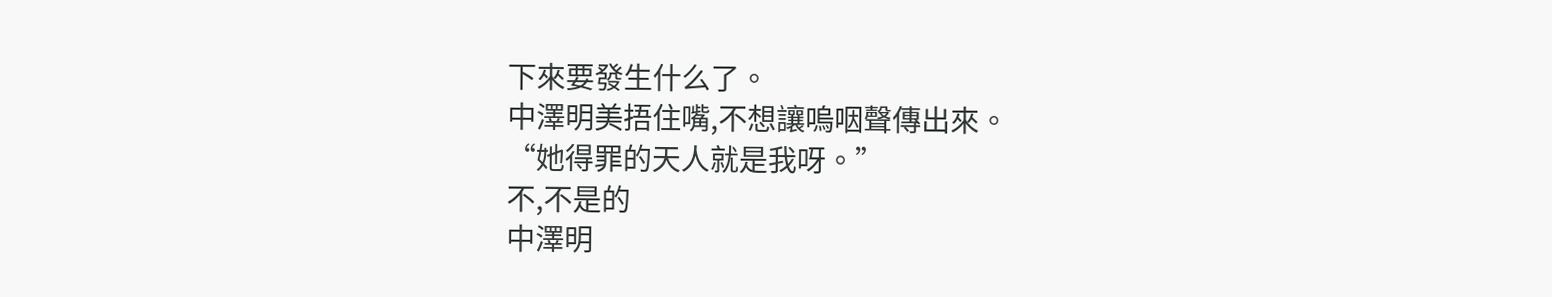下來要發生什么了。
中澤明美捂住嘴,不想讓嗚咽聲傳出來。
“她得罪的天人就是我呀。”
不,不是的
中澤明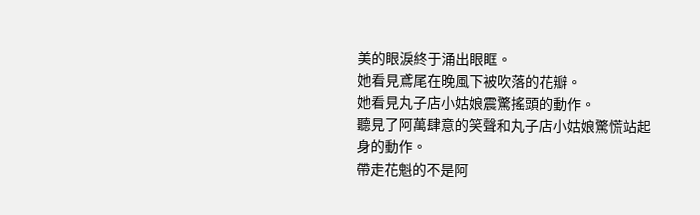美的眼淚終于涌出眼眶。
她看見鳶尾在晚風下被吹落的花瓣。
她看見丸子店小姑娘震驚搖頭的動作。
聽見了阿萬肆意的笑聲和丸子店小姑娘驚慌站起身的動作。
帶走花魁的不是阿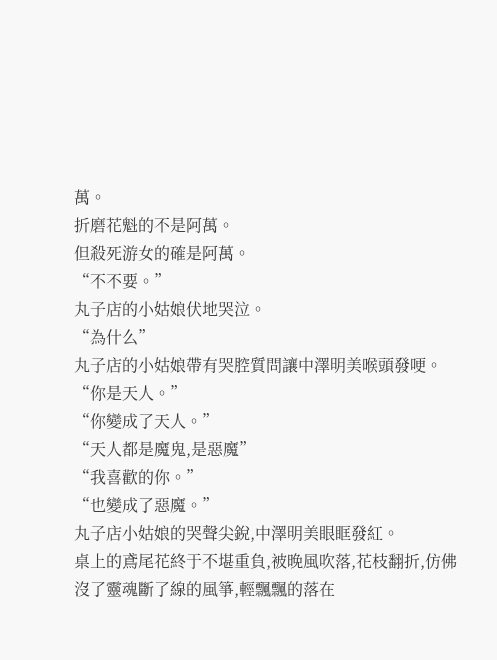萬。
折磨花魁的不是阿萬。
但殺死游女的確是阿萬。
“不不要。”
丸子店的小姑娘伏地哭泣。
“為什么”
丸子店的小姑娘帶有哭腔質問讓中澤明美喉頭發哽。
“你是天人。”
“你變成了天人。”
“天人都是魔鬼,是惡魔”
“我喜歡的你。”
“也變成了惡魔。”
丸子店小姑娘的哭聲尖銳,中澤明美眼眶發紅。
桌上的鳶尾花終于不堪重負,被晚風吹落,花枝翻折,仿佛沒了靈魂斷了線的風箏,輕飄飄的落在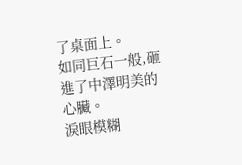了桌面上。
如同巨石一般,砸進了中澤明美的心臟。
淚眼模糊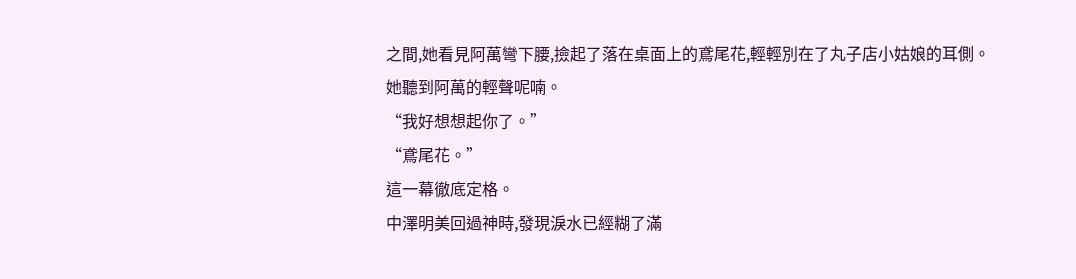之間,她看見阿萬彎下腰,撿起了落在桌面上的鳶尾花,輕輕別在了丸子店小姑娘的耳側。
她聽到阿萬的輕聲呢喃。
“我好想想起你了。”
“鳶尾花。”
這一幕徹底定格。
中澤明美回過神時,發現淚水已經糊了滿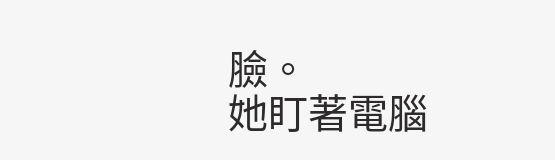臉。
她盯著電腦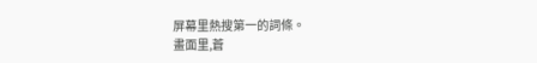屏幕里熱搜第一的詞條。
畫面里,蒼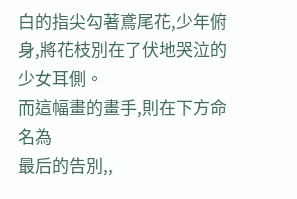白的指尖勾著鳶尾花,少年俯身,將花枝別在了伏地哭泣的少女耳側。
而這幅畫的畫手,則在下方命名為
最后的告別,,